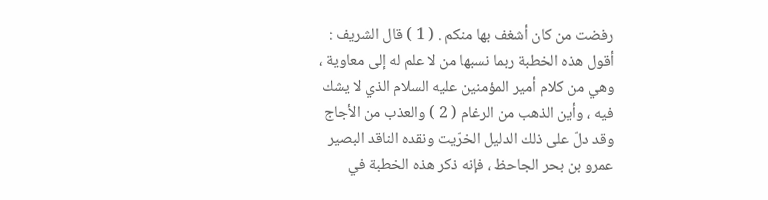رفضت من كان أشغف بها منكم . ( 1 ) قال الشريف : أقول هذه الخطبة ربما نسبها من لا علم له إلى معاوية ، وهي من كلام أمير المؤمنين عليه السلام الذي لا يشك فيه ، وأين الذهب من الرغام ( 2 ) والعذب من الأجاج وقد دلّ على ذلك الدليل الخرّيت ونقده الناقد البصير عمرو بن بحر الجاحظ ، فإنه ذكر هذه الخطبة في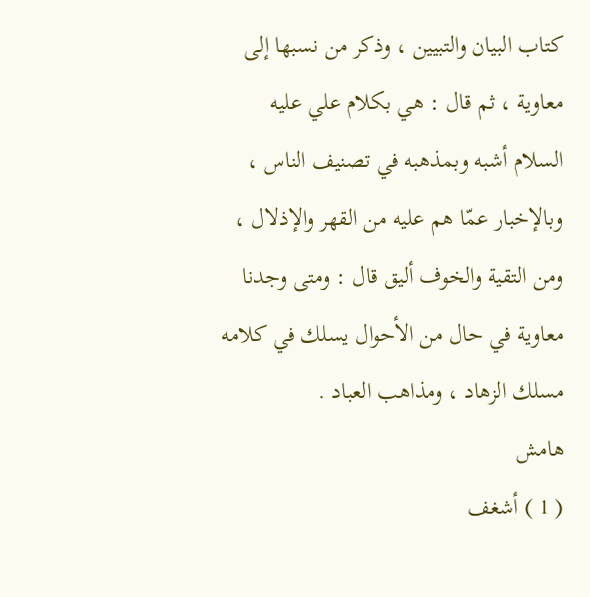كتاب البيان والتبيين ، وذكر من نسبها إلى معاوية ، ثم قال : هي بكلام علي عليه السلام أشبه وبمذهبه في تصنيف الناس ، وبالإخبار عمّا هم عليه من القهر والإذلال ، ومن التقية والخوف أليق قال : ومتى وجدنا معاوية في حال من الأحوال يسلك في كلامه مسلك الزهاد ، ومذاهب العباد .
هامش
( 1 ) أشغف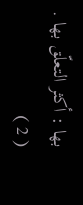بها : أكثر التعلّق بها .
( 2 )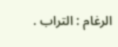الرغام : التراب .